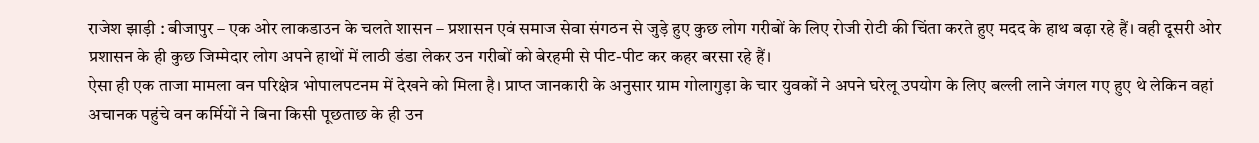राजेश झाड़ी : बीजापुर – एक ओर लाकडाउन के चलते शासन – प्रशासन एवं समाज सेवा संगठन से जुड़े हुए कुछ लोग गरीबों के लिए रोजी रोटी की चिंता करते हुए मदद के हाथ बढ़ा रहे हैं। वही दूसरी ओर प्रशासन के ही कुछ जिम्मेदार लोग अपने हाथों में लाठी डंडा लेकर उन गरीबों को बेरहमी से पीट-पीट कर कहर बरसा रहे हैं।
ऐसा ही एक ताजा मामला वन परिक्षेत्र भोपालपटनम में देखने को मिला है। प्राप्त जानकारी के अनुसार ग्राम गोलागुड़ा के चार युवकों ने अपने घरेलू उपयोग के लिए बल्ली लाने जंगल गए हुए थे लेकिन वहां अचानक पहुंचे वन कर्मियों ने बिना किसी पूछताछ के ही उन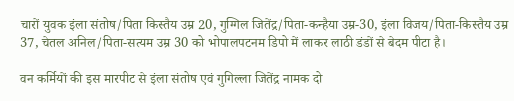चारों युवक इंला संतोष/पिता किस्तैय उम्र 20, गुग्गिल जितेंद्र/पिता-कन्हैया उम्र-30, इंला विजय/पिता-किस्तैय उम्र 37, चेतल अनिल/पिता-सत्यम उम्र 30 को भोपालपटनम डिपो में लाकर लाठी डंडों से बेदम पीटा है।

वन कर्मियों की इस मारपीट से इंला संतोष एवं गुगिल्ला जितेंद्र नामक दो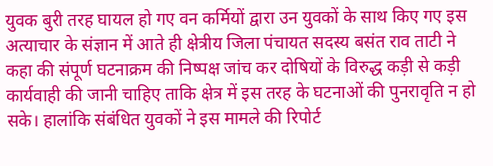युवक बुरी तरह घायल हो गए वन कर्मियों द्वारा उन युवकों के साथ किए गए इस अत्याचार के संज्ञान में आते ही क्षेत्रीय जिला पंचायत सदस्य बसंत राव ताटी ने कहा की संपूर्ण घटनाक्रम की निष्पक्ष जांच कर दोषियों के विरुद्ध कड़ी से कड़ी कार्यवाही की जानी चाहिए ताकि क्षेत्र में इस तरह के घटनाओं की पुनरावृति न हो सके। हालांकि संबंधित युवकों ने इस मामले की रिपोर्ट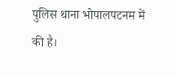पुलिस थाना भोपालपटनम में की है।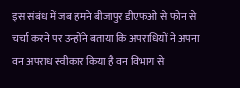इस संबंध में जब हमने बीजापुर डीएफओ से फोन से चर्चा करने पर उन्होंने बताया कि अपराधियों ने अपना वन अपराध स्वीकार किया है वन विभाग से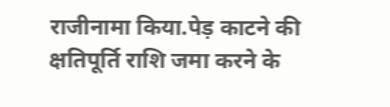राजीनामा किया.पेड़ काटने की क्षतिपूर्ति राशि जमा करने के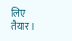लिए तैयार ।